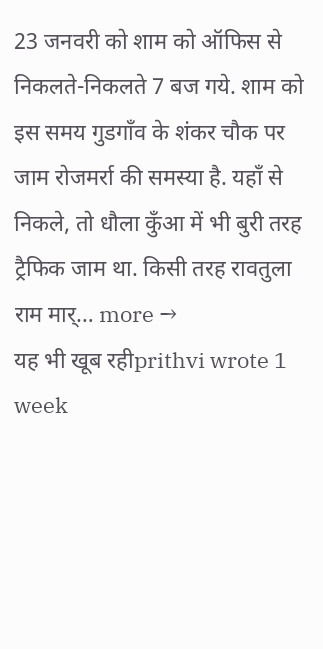23 जनवरी को शाम को ऑफिस से निकलते-निकलते 7 बज गये. शाम को इस समय गुडगाँव के शंकर चौक पर जाम रोजमर्रा की समस्या है. यहाँ से निकले, तो धौला कुँआ में भी बुरी तरह ट्रैफिक जाम था. किसी तरह रावतुला राम मार्… more →
यह भी खूब रहीprithvi wrote 1 week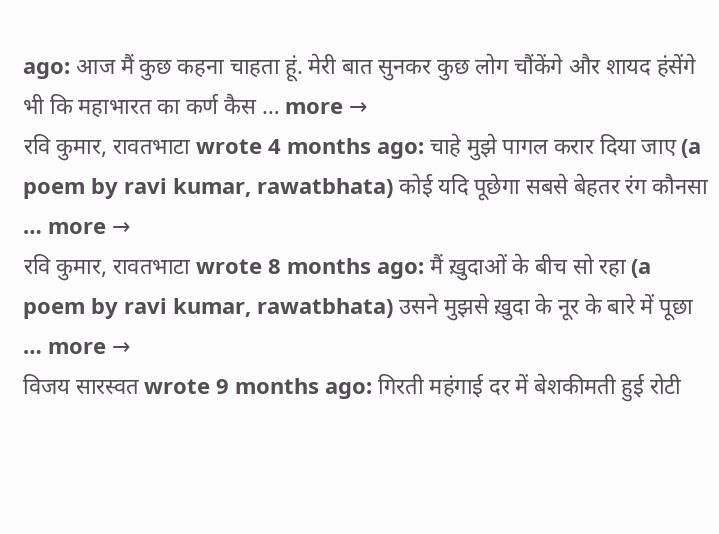ago: आज मैं कुछ कहना चाहता हूं. मेरी बात सुनकर कुछ लोग चौंकेंगे और शायद हंसेंगे भी कि महाभारत का कर्ण कैस … more →
रवि कुमार, रावतभाटा wrote 4 months ago: चाहे मुझे पागल करार दिया जाए (a poem by ravi kumar, rawatbhata) कोई यदि पूछेगा सबसे बेहतर रंग कौनसा … more →
रवि कुमार, रावतभाटा wrote 8 months ago: मैं ख़ुदाओं के बीच सो रहा (a poem by ravi kumar, rawatbhata) उसने मुझसे ख़ुदा के नूर के बारे में पूछा … more →
विजय सारस्वत wrote 9 months ago: गिरती महंगाई दर में बेशकीमती हुई रोटी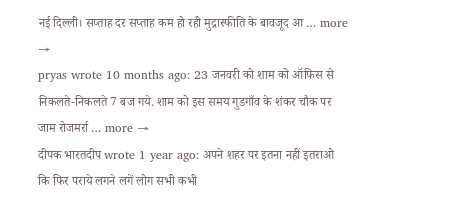नई दिल्ली। सप्ताह दर सप्ताह कम हो रही मुद्रास्फीति के बावजूद आ … more →
pryas wrote 10 months ago: 23 जनवरी को शाम को ऑफिस से निकलते-निकलते 7 बज गये. शाम को इस समय गुडगाँव के शंकर चौक पर जाम रोजमर्रा … more →
दीपक भारतदीप wrote 1 year ago: अपने शहर पर इतना नहीं इतराओ कि फिर पराये लगने लगें लोग सभी कभी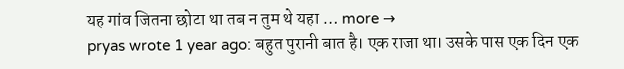यह गांव जितना छोटा था तब न तुम थे यहा … more →
pryas wrote 1 year ago: बहुत पुरानी बात है। एक राजा था। उसके पास एक दिन एक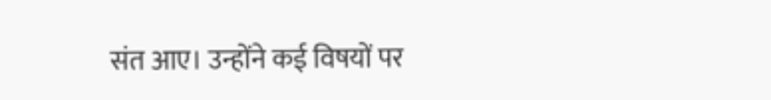संत आए। उन्होंने कई विषयों पर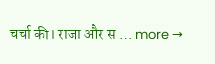चर्चा की। राजा और स … more →